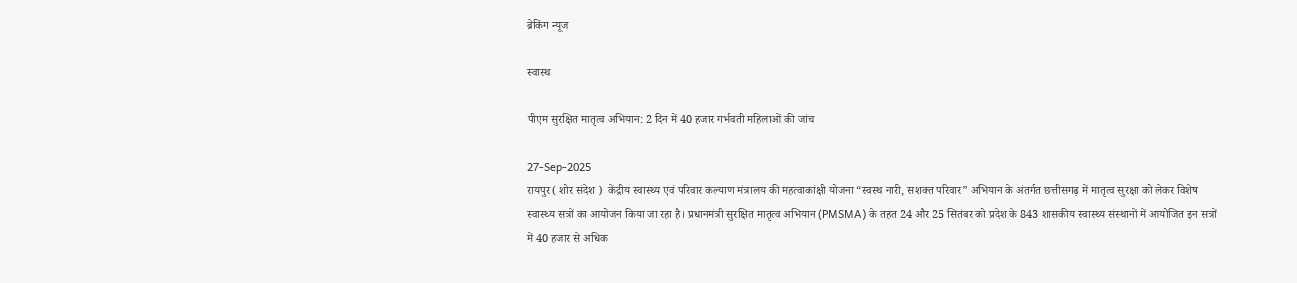ब्रेकिंग न्यूज

स्वास्थ

पीएम सुरक्षित मातृत्व अभियान: 2 दिन में 40 हजार गर्भवती महिलाओं की जांच

27-Sep-2025
रायपुर( शोर संदेश )  केंद्रीय स्वास्थ्य एवं परिवार कल्याण मंत्रालय की महत्वाकांक्षी योजना “स्वस्थ नारी, सशक्त परिवार” अभियान के अंतर्गत छत्तीसगढ़ में मातृत्व सुरक्षा को लेकर विशेष स्वास्थ्य सत्रों का आयोजन किया जा रहा है। प्रधानमंत्री सुरक्षित मातृत्व अभियान (PMSMA) के तहत 24 और 25 सितंबर को प्रदेश के 843 शासकीय स्वास्थ्य संस्थानों में आयोजित इन सत्रों में 40 हजार से अधिक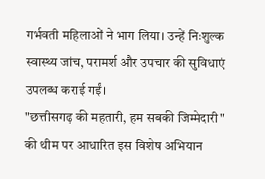गर्भवती महिलाओं ने भाग लिया। उन्हें निःशुल्क स्वास्थ्य जांच, परामर्श और उपचार की सुविधाएं उपलब्ध कराई गईं।
"छत्तीसगढ़ की महतारी, हम सबकी जिम्मेदारी" की थीम पर आधारित इस विशेष अभियान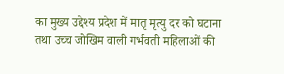का मुख्य उद्देश्य प्रदेश में मातृ मृत्यु दर को घटाना तथा उच्च जोखिम वाली गर्भवती महिलाओं की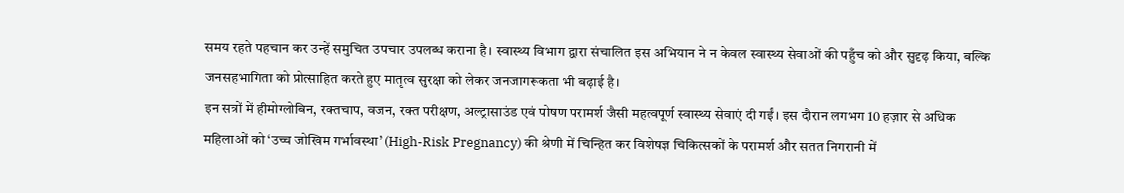समय रहते पहचान कर उन्हें समुचित उपचार उपलब्ध कराना है। स्वास्थ्य विभाग द्वारा संचालित इस अभियान ने न केवल स्वास्थ्य सेवाओं की पहुँच को और सुदृढ़ किया, बल्कि जनसहभागिता को प्रोत्साहित करते हुए मातृत्व सुरक्षा को लेकर जनजागरूकता भी बढ़ाई है।
इन सत्रों में हीमोग्लोबिन, रक्तचाप, वजन, रक्त परीक्षण, अल्ट्रासाउंड एवं पोषण परामर्श जैसी महत्वपूर्ण स्वास्थ्य सेवाएं दी गईं। इस दौरान लगभग 10 हज़ार से अधिक महिलाओं को ‘उच्च जोखिम गर्भावस्था’ (High-Risk Pregnancy) की श्रेणी में चिन्हित कर विशेषज्ञ चिकित्सकों के परामर्श और सतत निगरानी में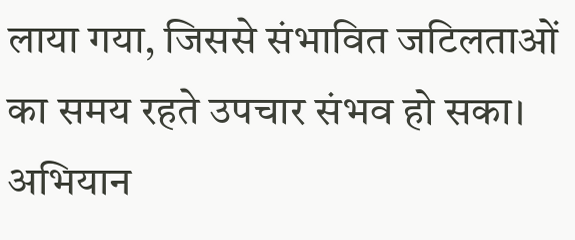लाया गया, जिससे संभावित जटिलताओं का समय रहते उपचार संभव हो सका।
अभियान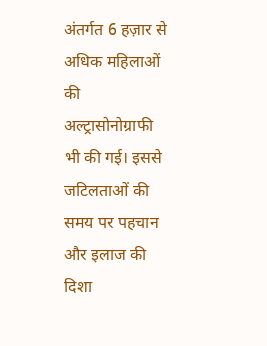अंतर्गत 6 हज़ार से अधिक महिलाओं की अल्ट्रासोनोग्राफी भी की गई। इससे जटिलताओं की समय पर पहचान और इलाज की दिशा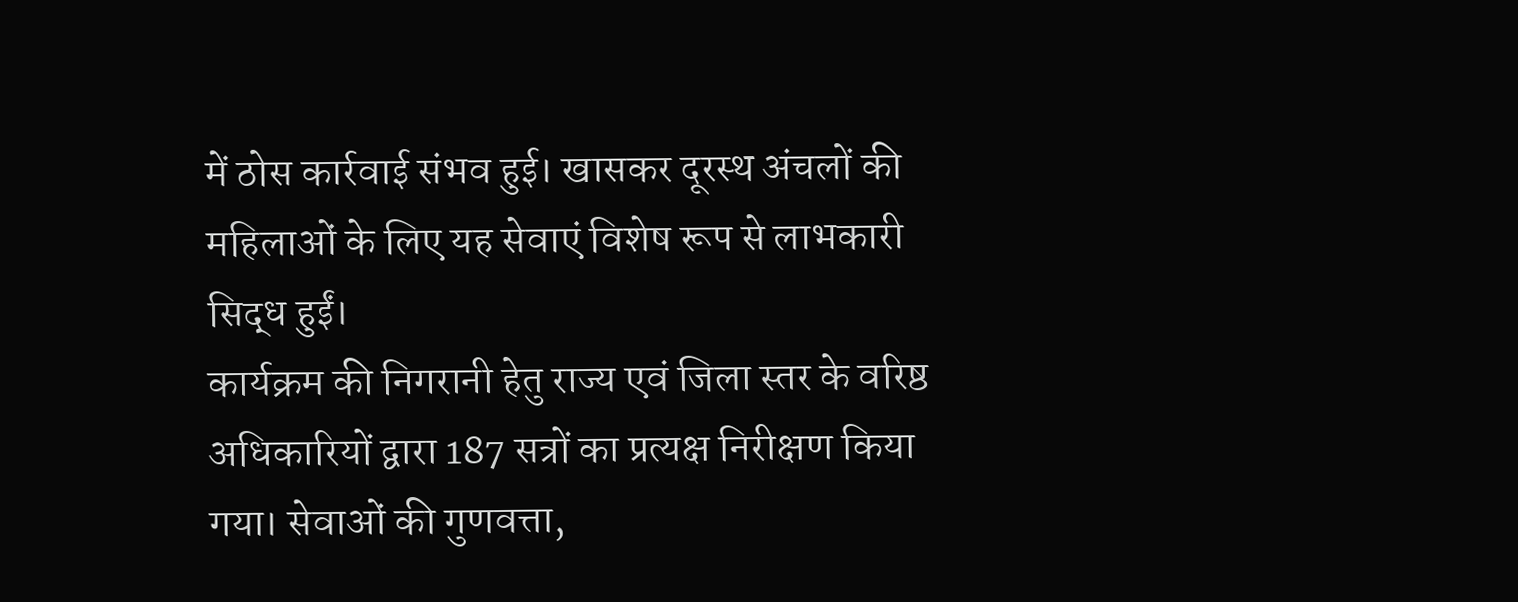में ठोस कार्रवाई संभव हुई। खासकर दूरस्थ अंचलों की महिलाओं के लिए यह सेवाएं विशेष रूप से लाभकारी सिद्ध हुईं।
कार्यक्रम की निगरानी हेतु राज्य एवं जिला स्तर के वरिष्ठ अधिकारियों द्वारा 187 सत्रों का प्रत्यक्ष निरीक्षण किया गया। सेवाओं की गुणवत्ता,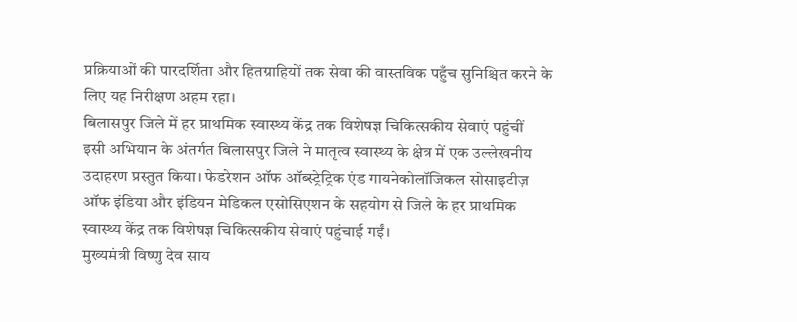प्रक्रियाओं की पारदर्शिता और हितग्राहियों तक सेवा की वास्तविक पहुँच सुनिश्चित करने के लिए यह निरीक्षण अहम रहा।
बिलासपुर जिले में हर प्राथमिक स्वास्थ्य केंद्र तक विशेषज्ञ चिकित्सकीय सेवाएं पहुंचीं
इसी अभियान के अंतर्गत बिलासपुर जिले ने मातृत्व स्वास्थ्य के क्षेत्र में एक उल्लेखनीय उदाहरण प्रस्तुत किया। फेडरेशन ऑफ ऑब्स्ट्रेट्रिक एंड गायनेकोलॉजिकल सोसाइटीज़ ऑफ इंडिया और इंडियन मेडिकल एसोसिएशन के सहयोग से जिले के हर प्राथमिक स्वास्थ्य केंद्र तक विशेषज्ञ चिकित्सकीय सेवाएं पहुंचाई गईं।
मुख्यमंत्री विष्णु देव साय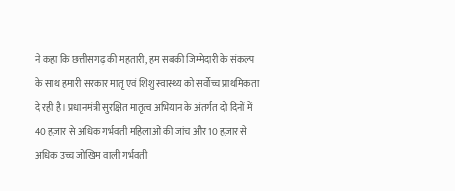ने कहा कि छत्तीसगढ़ की महतारी, हम सबकी जिम्मेदारी के संकल्प के साथ हमारी सरकार मातृ एवं शिशु स्वास्थ्य को सर्वोच्च प्राथमिकता दे रही है। प्रधानमंत्री सुरक्षित मातृत्व अभियान के अंतर्गत दो दिनों में 40 हज़ार से अधिक गर्भवती महिलाओं की जांच और 10 हज़ार से अधिक उच्च जोखिम वाली गर्भवती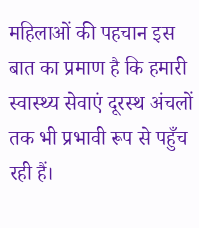महिलाओं की पहचान इस बात का प्रमाण है कि हमारी स्वास्थ्य सेवाएं दूरस्थ अंचलों तक भी प्रभावी रूप से पहुँच रही हैं।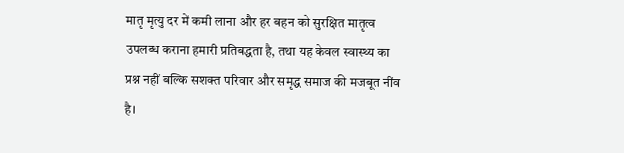मातृ मृत्यु दर में कमी लाना और हर बहन को सुरक्षित मातृत्व उपलब्ध कराना हमारी प्रतिबद्धता है, तथा यह केवल स्वास्थ्य का प्रश्न नहीं बल्कि सशक्त परिवार और समृद्ध समाज की मजबूत नींव है।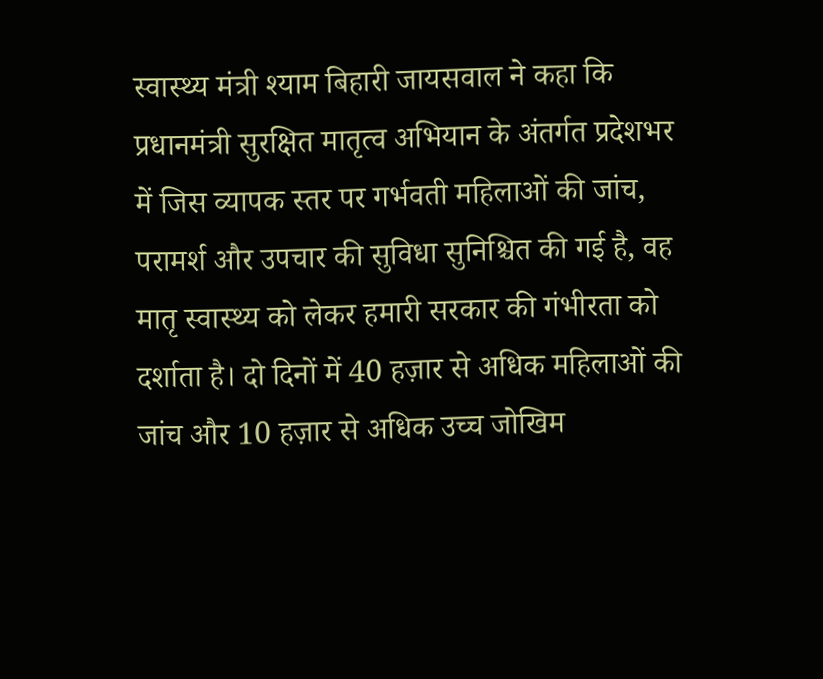स्वास्थ्य मंत्री श्याम बिहारी जायसवाल ने कहा कि प्रधानमंत्री सुरक्षित मातृत्व अभियान के अंतर्गत प्रदेशभर में जिस व्यापक स्तर पर गर्भवती महिलाओं की जांच, परामर्श और उपचार की सुविधा सुनिश्चित की गई है, वह मातृ स्वास्थ्य को लेकर हमारी सरकार की गंभीरता को दर्शाता है। दो दिनों में 40 हज़ार से अधिक महिलाओं की जांच और 10 हज़ार से अधिक उच्च जोखिम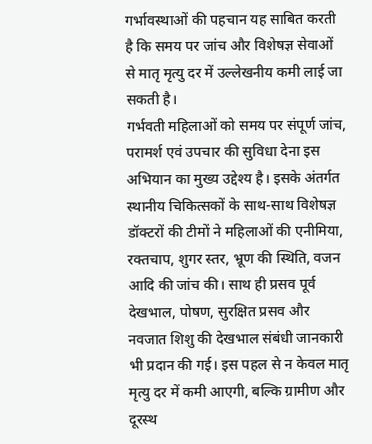गर्भावस्थाओं की पहचान यह साबित करती है कि समय पर जांच और विशेषज्ञ सेवाओं से मातृ मृत्यु दर में उल्लेखनीय कमी लाई जा सकती है।
गर्भवती महिलाओं को समय पर संपूर्ण जांच, परामर्श एवं उपचार की सुविधा देना इस अभियान का मुख्य उद्देश्य है। इसके अंतर्गत स्थानीय चिकित्सकों के साथ-साथ विशेषज्ञ डॉक्टरों की टीमों ने महिलाओं की एनीमिया, रक्तचाप, शुगर स्तर, भ्रूण की स्थिति, वजन आदि की जांच की। साथ ही प्रसव पूर्व देखभाल, पोषण, सुरक्षित प्रसव और नवजात शिशु की देखभाल संबंधी जानकारी भी प्रदान की गई। इस पहल से न केवल मातृ मृत्यु दर में कमी आएगी, बल्कि ग्रामीण और दूरस्थ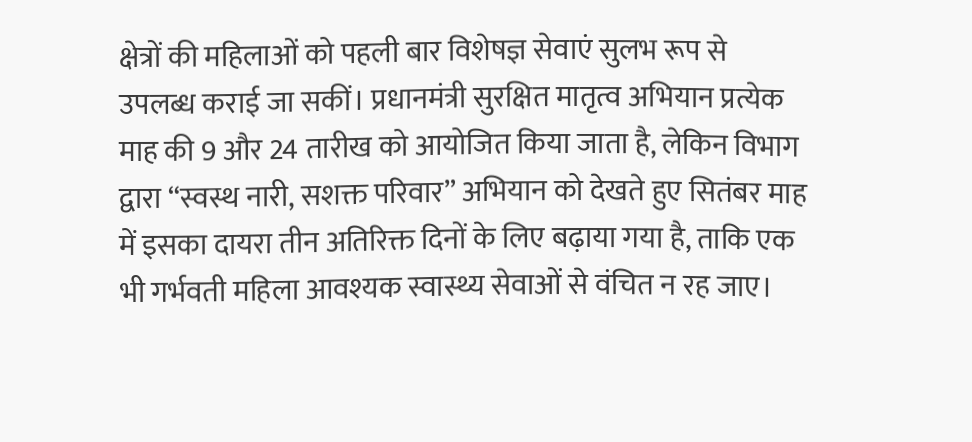क्षेत्रों की महिलाओं को पहली बार विशेषज्ञ सेवाएं सुलभ रूप से उपलब्ध कराई जा सकीं। प्रधानमंत्री सुरक्षित मातृत्व अभियान प्रत्येक माह की 9 और 24 तारीख को आयोजित किया जाता है, लेकिन विभाग द्वारा “स्वस्थ नारी, सशक्त परिवार” अभियान को देखते हुए सितंबर माह में इसका दायरा तीन अतिरिक्त दिनों के लिए बढ़ाया गया है, ताकि एक भी गर्भवती महिला आवश्यक स्वास्थ्य सेवाओं से वंचित न रह जाए।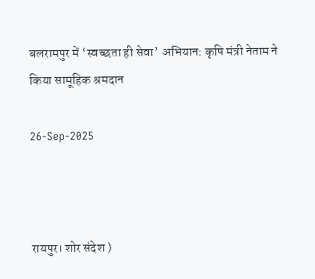बलरामपुर में ‘स्वच्छता ही सेवा’ अभियान: कृषि मंत्री नेताम ने किया सामूहिक श्रमदान

26-Sep-2025



रायपुर। शोर संदेश )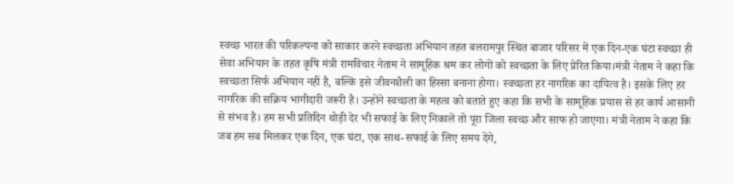स्वच्छ भारत की परिकल्पना को साकार करने स्वच्छता अभियान तहत बलरामपुर स्थित बाजार परिसर में एक दिन-एक घंटा स्वच्छा ही सेवा अभियान के तहत कृषि मंत्री रामविचार नेताम ने सामूहिक श्रम कर लोगों को स्वच्छता के लिए प्रेरित किया।मंत्री नेताम ने कहा कि स्वच्छता सिर्फ अभियान नहीं है, बल्कि इसे जीवनशैली का हिस्सा बनाना होगा। स्वच्छता हर नागरिक का दायित्व है। इसके लिए हर नागरिक की सक्रिय भागीदारी जरूरी है। उन्होंने स्वच्छता के महत्व को बताते हुए कहा कि सभी के सामूहिक प्रयास से हर कार्य आसानी से संभव है। हम सभी प्रतिदिन थोड़ी देर भी सफाई के लिए निकालें तो पूरा जिला स्वच्छ और साफ हो जाएगा। मंत्री नेताम ने कहा कि जब हम सब मिलकर एक दिन, एक घंटा, एक साथ-सफाई के लिए समय देंगे,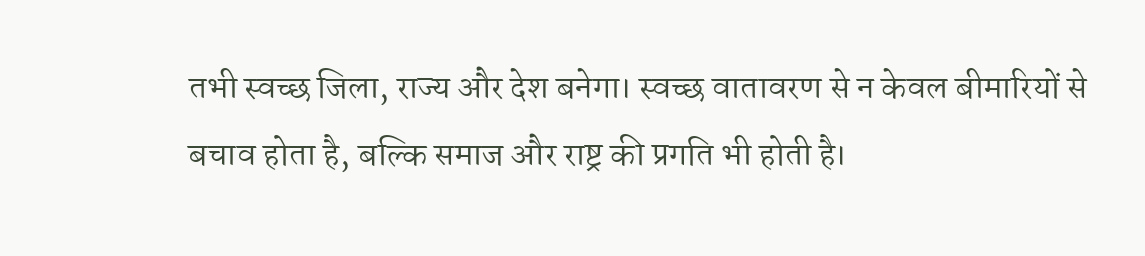तभी स्वच्छ जिला, राज्य और देश बनेगा। स्वच्छ वातावरण से न केवल बीमारियों से बचाव होता है, बल्कि समाज और राष्ट्र की प्रगति भी होती है।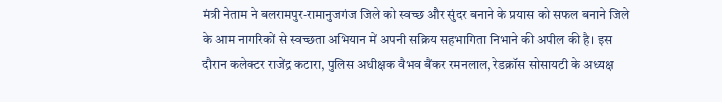मंत्री नेताम ने बलरामपुर-रामानुजगंज जिले को स्वच्छ और सुंदर बनाने के प्रयास को सफल बनाने जिले के आम नागरिकों से स्वच्छता अभियान में अपनी सक्रिय सहभागिता निभाने की अपील की है। इस दौरान कलेक्टर राजेंद्र कटारा, पुलिस अधीक्षक वैभव बैंकर रमनलाल, रेडक्रॉस सोसायटी के अध्यक्ष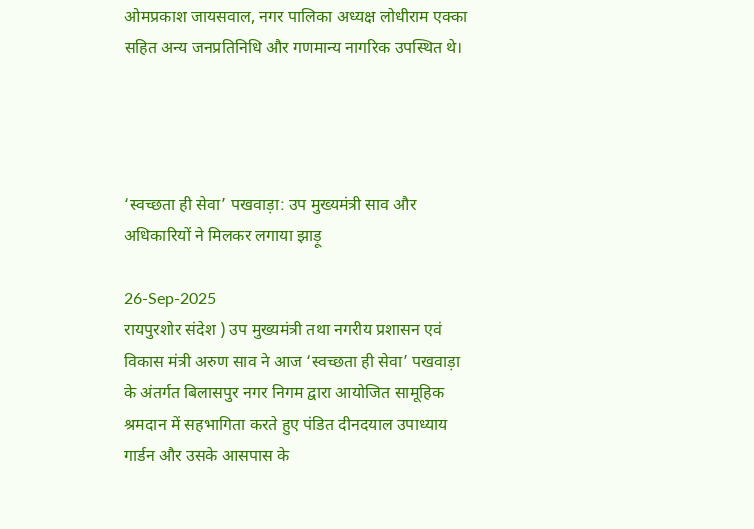ओमप्रकाश जायसवाल, नगर पालिका अध्यक्ष लोधीराम एक्का सहित अन्य जनप्रतिनिधि और गणमान्य नागरिक उपस्थित थे।




‘स्वच्छता ही सेवा’ पखवाड़ा: उप मुख्यमंत्री साव और अधिकारियों ने मिलकर लगाया झाड़ू

26-Sep-2025
रायपुरशोर संदेश ) उप मुख्यमंत्री तथा नगरीय प्रशासन एवं विकास मंत्री अरुण साव ने आज ‘स्वच्छता ही सेवा’ पखवाड़ा के अंतर्गत बिलासपुर नगर निगम द्वारा आयोजित सामूहिक श्रमदान में सहभागिता करते हुए पंडित दीनदयाल उपाध्याय गार्डन और उसके आसपास के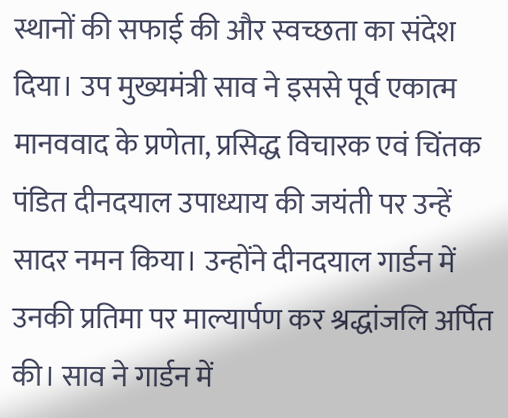स्थानों की सफाई की और स्वच्छता का संदेश दिया। उप मुख्यमंत्री साव ने इससे पूर्व एकात्म मानववाद के प्रणेता, प्रसिद्ध विचारक एवं चिंतक पंडित दीनदयाल उपाध्याय की जयंती पर उन्हें सादर नमन किया। उन्होंने दीनदयाल गार्डन में उनकी प्रतिमा पर माल्यार्पण कर श्रद्धांजलि अर्पित की। साव ने गार्डन में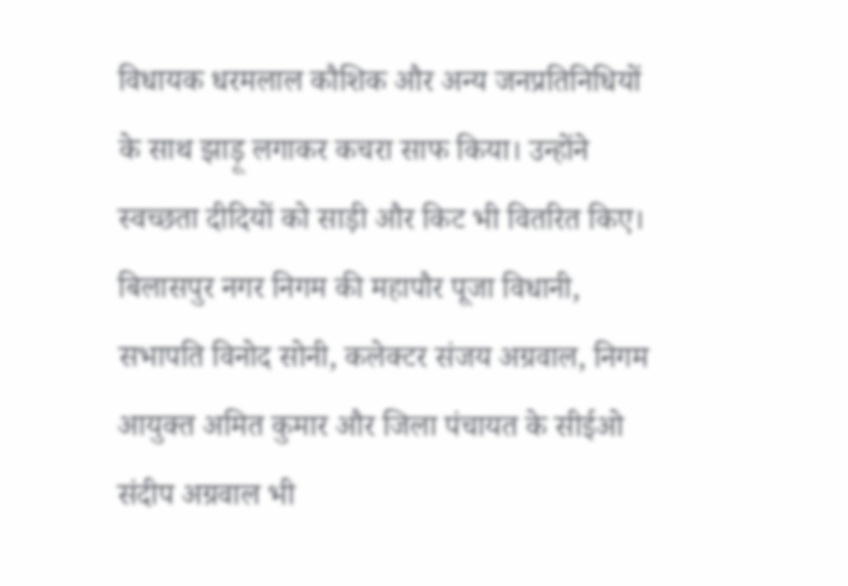विधायक धरमलाल कौशिक और अन्य जनप्रतिनिधियों के साथ झाड़ू लगाकर कचरा साफ किया। उन्होंने स्वच्छता दीदियों को साड़ी और किट भी वितरित किए। बिलासपुर नगर निगम की महापौर पूजा विधानी, सभापति विनोद सोनी, कलेक्टर संजय अग्रवाल, निगम आयुक्त अमित कुमार और जिला पंचायत के सीईओ संदीप अग्रवाल भी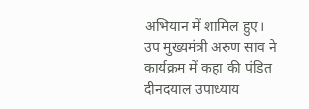अभियान में शामिल हुए।
उप मुख्यमंत्री अरुण साव ने कार्यक्रम में कहा की पंडित दीनदयाल उपाध्याय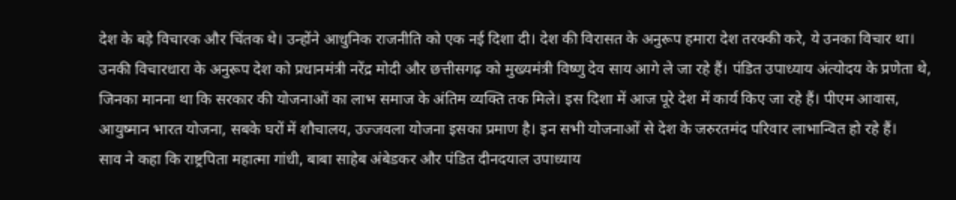देश के बड़े विचारक और चिंतक थे। उन्होंने आधुनिक राजनीति को एक नई दिशा दी। देश की विरासत के अनुरूप हमारा देश तरक्की करे, ये उनका विचार था। उनकी विचारधारा के अनुरूप देश को प्रधानमंत्री नरेंद्र मोदी और छत्तीसगढ़ को मुख्यमंत्री विष्णु देव साय आगे ले जा रहे हैं। पंडित उपाध्याय अंत्योदय के प्रणेता थे, जिनका मानना था कि सरकार की योजनाओं का लाभ समाज के अंतिम व्यक्ति तक मिले। इस दिशा में आज पूरे देश में कार्य किए जा रहे हैं। पीएम आवास, आयुष्मान भारत योजना, सबके घरों में शौचालय, उज्जवला योजना इसका प्रमाण है। इन सभी योजनाओं से देश के जरुरतमंद परिवार लाभान्वित हो रहे हैं।
साव ने कहा कि राष्ट्रपिता महात्मा गांधी, बाबा साहेब अंबेडकर और पंडित दीनदयाल उपाध्याय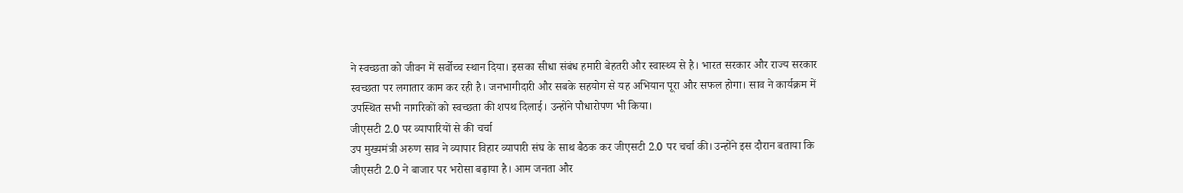ने स्वच्छता को जीवन में सर्वोच्च स्थान दिया। इसका सीधा संबंध हमारी बेहतरी और स्वास्थ्य से है। भारत सरकार और राज्य सरकार स्वच्छता पर लगातार काम कर रही है। जनभागीदारी और सबके सहयोग से यह अभियान पूरा और सफल होगा। साव ने कार्यक्रम में उपस्थित सभी नागरिकों को स्वच्छता की शपथ दिलाई। उन्होंने पौधारोपण भी किया।
जीएसटी 2.0 पर व्यापारियों से की चर्चा
उप मुख्यमंत्री अरुण साव ने व्यापार विहार व्यापारी संघ के साथ बैठक कर जीएसटी 2.0 पर चर्चा की। उन्होंने इस दौरान बताया कि जीएसटी 2.0 ने बाजार पर भरोसा बढ़ाया है। आम जनता और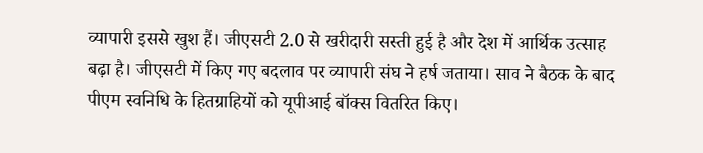व्यापारी इससे खुश हैं। जीएसटी 2.0 से खरीदारी सस्ती हुई है और देश में आर्थिक उत्साह बढ़ा है। जीएसटी में किए गए बदलाव पर व्यापारी संघ ने हर्ष जताया। साव ने बैठक के बाद पीएम स्वनिधि के हितग्राहियों को यूपीआई बॉक्स वितरित किए।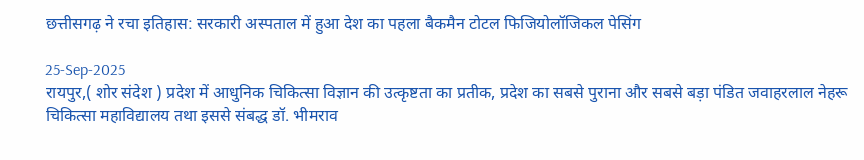छत्तीसगढ़ ने रचा इतिहास: सरकारी अस्पताल में हुआ देश का पहला बैकमैन टोटल फिजियोलॉजिकल पेसिंग

25-Sep-2025
रायपुर,( शोर संदेश ) प्रदेश में आधुनिक चिकित्सा विज्ञान की उत्कृष्टता का प्रतीक, प्रदेश का सबसे पुराना और सबसे बड़ा पंडित जवाहरलाल नेहरू चिकित्सा महाविद्यालय तथा इससे संबद्ध डॉ. भीमराव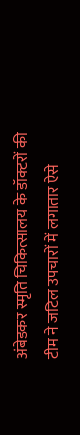अंबेडकर स्मृति चिकित्सालय के डॉक्टरों की टीम ने जटिल उपचारों में लगातार ऐसे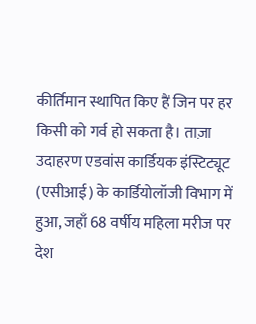कीर्तिमान स्थापित किए हैं जिन पर हर किसी को गर्व हो सकता है। ताज़ा उदाहरण एडवांस कार्डियक इंस्टिट्यूट (एसीआई) के कार्डियोलॉजी विभाग में हुआ, जहाँ 68 वर्षीय महिला मरीज पर देश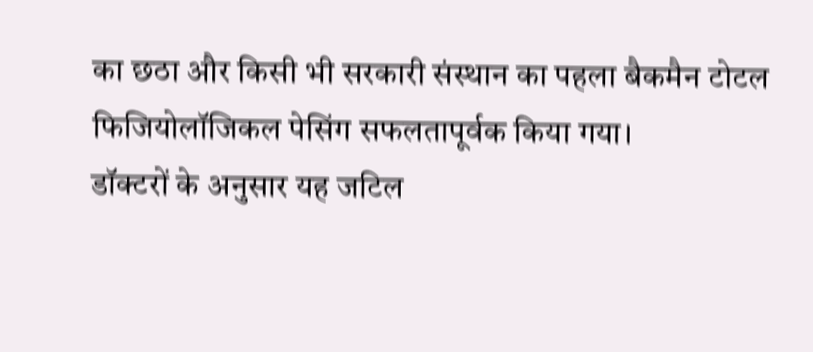का छठा और किसी भी सरकारी संस्थान का पहला बैकमैन टोटल फिजियोलॉजिकल पेसिंग सफलतापूर्वक किया गया।
डॉक्टरों के अनुसार यह जटिल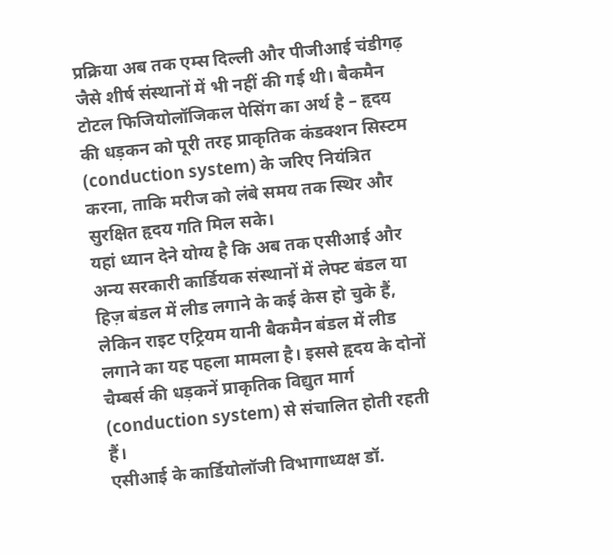प्रक्रिया अब तक एम्स दिल्ली और पीजीआई चंडीगढ़ जैसे शीर्ष संस्थानों में भी नहीं की गई थी। बैकमैन टोटल फिजियोलॉजिकल पेसिंग का अर्थ है – हृदय की धड़कन को पूरी तरह प्राकृतिक कंडक्शन सिस्टम (conduction system) के जरिए नियंत्रित करना, ताकि मरीज को लंबे समय तक स्थिर और सुरक्षित हृदय गति मिल सके।
यहां ध्यान देने योग्य है कि अब तक एसीआई और अन्य सरकारी कार्डियक संस्थानों में लेफ्ट बंडल या हिज़ बंडल में लीड लगाने के कई केस हो चुके हैं, लेकिन राइट एट्रियम यानी बैकमैन बंडल में लीड लगाने का यह पहला मामला है। इससे हृदय के दोनों चैम्बर्स की धड़कनें प्राकृतिक विद्युत मार्ग (conduction system) से संचालित होती रहती हैं।
एसीआई के कार्डियोलॉजी विभागाध्यक्ष डॉ.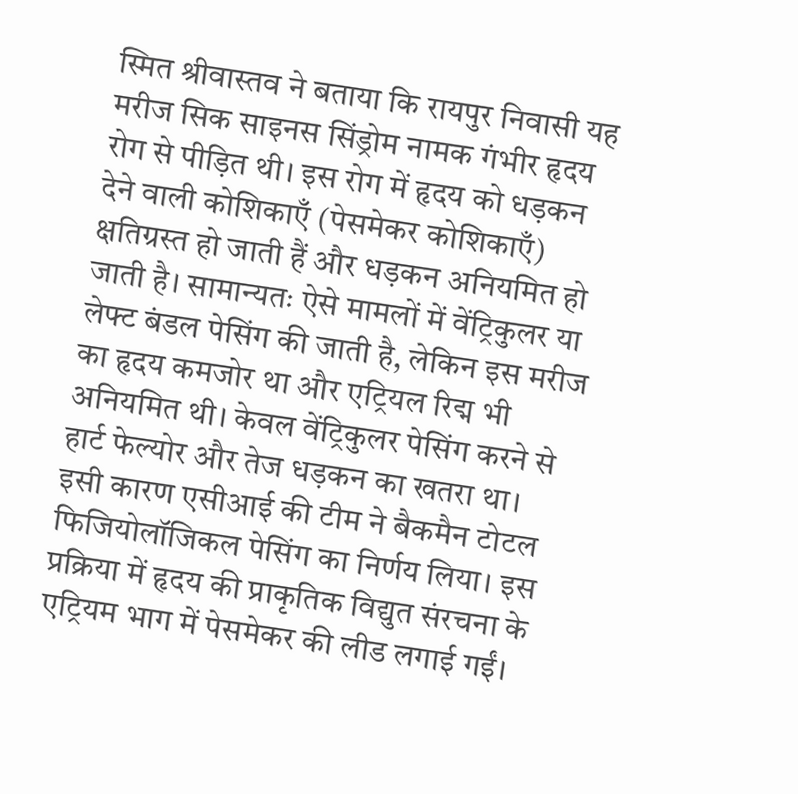स्मित श्रीवास्तव ने बताया कि रायपुर निवासी यह मरीज सिक साइनस सिंड्रोम नामक गंभीर हृदय रोग से पीड़ित थी। इस रोग में हृदय को धड़कन देने वाली कोशिकाएँ (पेसमेकर कोशिकाएँ) क्षतिग्रस्त हो जाती हैं और धड़कन अनियमित हो जाती है। सामान्यतः ऐसे मामलों में वेंट्रिकुलर या लेफ्ट बंडल पेसिंग की जाती है, लेकिन इस मरीज का हृदय कमजोर था और एट्रियल रिद्म भी अनियमित थी। केवल वेंट्रिकुलर पेसिंग करने से हार्ट फेल्योर और तेज धड़कन का खतरा था।
इसी कारण एसीआई की टीम ने बैकमैन टोटल फिजियोलॉजिकल पेसिंग का निर्णय लिया। इस प्रक्रिया में हृदय की प्राकृतिक विद्युत संरचना के एट्रियम भाग में पेसमेकर की लीड लगाई गईं।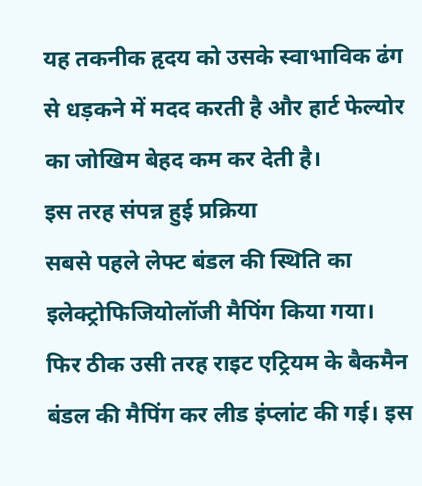यह तकनीक हृदय को उसके स्वाभाविक ढंग से धड़कने में मदद करती है और हार्ट फेल्योर का जोखिम बेहद कम कर देती है।
इस तरह संपन्न हुई प्रक्रिया
सबसे पहले लेफ्ट बंडल की स्थिति का इलेक्ट्रोफिजियोलॉजी मैपिंग किया गया। फिर ठीक उसी तरह राइट एट्रियम के बैकमैन बंडल की मैपिंग कर लीड इंप्लांट की गई। इस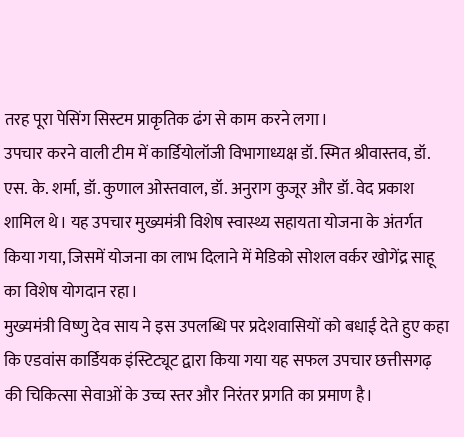तरह पूरा पेसिंग सिस्टम प्राकृतिक ढंग से काम करने लगा।
उपचार करने वाली टीम में कार्डियोलॉजी विभागाध्यक्ष डॉ. स्मित श्रीवास्तव, डॉ. एस. के. शर्मा, डॉ. कुणाल ओस्तवाल, डॉ. अनुराग कुजूर और डॉ. वेद प्रकाश शामिल थे। यह उपचार मुख्यमंत्री विशेष स्वास्थ्य सहायता योजना के अंतर्गत किया गया, जिसमें योजना का लाभ दिलाने में मेडिको सोशल वर्कर खोगेंद्र साहू का विशेष योगदान रहा।
मुख्यमंत्री विष्णु देव साय ने इस उपलब्धि पर प्रदेशवासियों को बधाई देते हुए कहा कि एडवांस कार्डियक इंस्टिट्यूट द्वारा किया गया यह सफल उपचार छत्तीसगढ़ की चिकित्सा सेवाओं के उच्च स्तर और निरंतर प्रगति का प्रमाण है।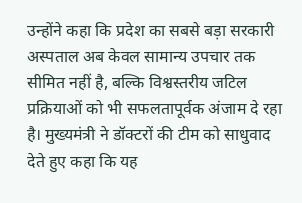उन्होंने कहा कि प्रदेश का सबसे बड़ा सरकारी अस्पताल अब केवल सामान्य उपचार तक सीमित नहीं है, बल्कि विश्वस्तरीय जटिल प्रक्रियाओं को भी सफलतापूर्वक अंजाम दे रहा है। मुख्यमंत्री ने डॉक्टरों की टीम को साधुवाद देते हुए कहा कि यह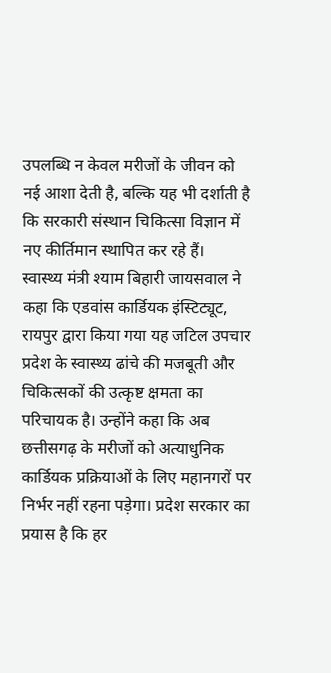उपलब्धि न केवल मरीजों के जीवन को नई आशा देती है, बल्कि यह भी दर्शाती है कि सरकारी संस्थान चिकित्सा विज्ञान में नए कीर्तिमान स्थापित कर रहे हैं।
स्वास्थ्य मंत्री श्याम बिहारी जायसवाल ने कहा कि एडवांस कार्डियक इंस्टिट्यूट, रायपुर द्वारा किया गया यह जटिल उपचार प्रदेश के स्वास्थ्य ढांचे की मजबूती और चिकित्सकों की उत्कृष्ट क्षमता का परिचायक है। उन्होंने कहा कि अब छत्तीसगढ़ के मरीजों को अत्याधुनिक कार्डियक प्रक्रियाओं के लिए महानगरों पर निर्भर नहीं रहना पड़ेगा। प्रदेश सरकार का प्रयास है कि हर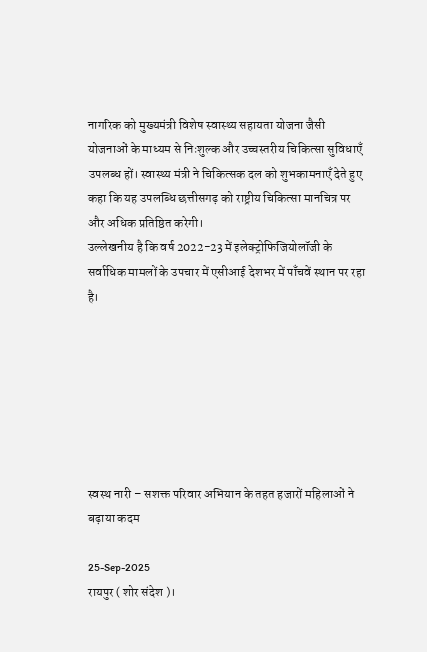नागरिक को मुख्यमंत्री विशेष स्वास्थ्य सहायता योजना जैसी योजनाओं के माध्यम से निःशुल्क और उच्चस्तरीय चिकित्सा सुविधाएँ उपलब्ध हों। स्वास्थ्य मंत्री ने चिकित्सक दल को शुभकामनाएँ देते हुए कहा कि यह उपलब्धि छत्तीसगढ़ को राष्ट्रीय चिकित्सा मानचित्र पर और अधिक प्रतिष्ठित करेगी।
उल्लेखनीय है कि वर्ष 2022-23 में इलेक्ट्रोफिजियोलॉजी के सर्वाधिक मामलों के उपचार में एसीआई देशभर में पाँचवें स्थान पर रहा है।







स्वस्थ नारी – सशक्त परिवार अभियान के तहत हजारों महिलाओं ने बढ़ाया कदम

25-Sep-2025
रायपुर ( शोर संदेश )।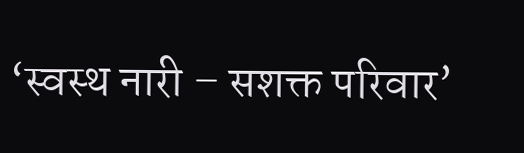‘स्वस्थ नारी – सशक्त परिवार’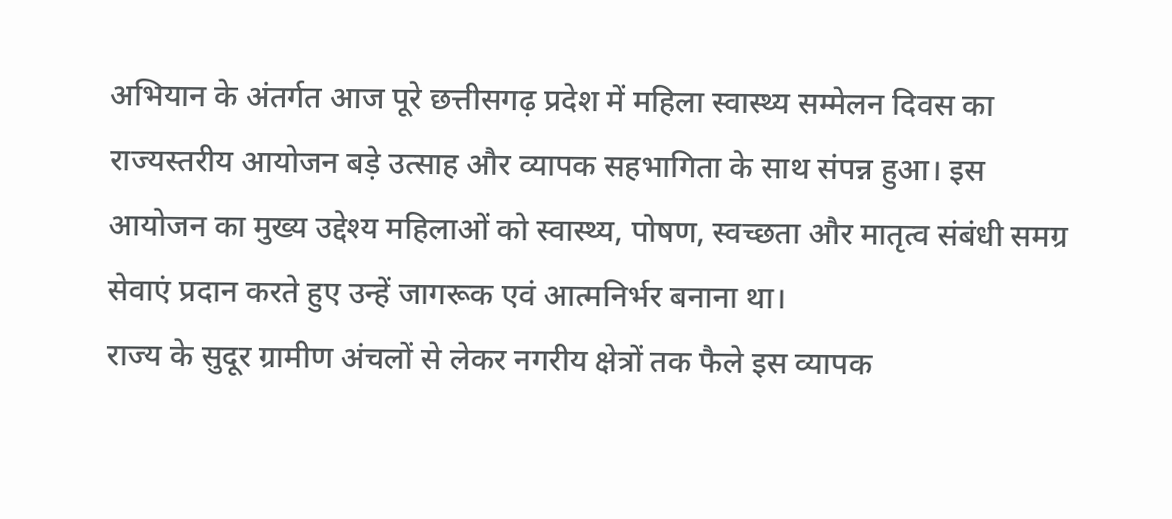अभियान के अंतर्गत आज पूरे छत्तीसगढ़ प्रदेश में महिला स्वास्थ्य सम्मेलन दिवस का राज्यस्तरीय आयोजन बड़े उत्साह और व्यापक सहभागिता के साथ संपन्न हुआ। इस आयोजन का मुख्य उद्देश्य महिलाओं को स्वास्थ्य, पोषण, स्वच्छता और मातृत्व संबंधी समग्र सेवाएं प्रदान करते हुए उन्हें जागरूक एवं आत्मनिर्भर बनाना था।
राज्य के सुदूर ग्रामीण अंचलों से लेकर नगरीय क्षेत्रों तक फैले इस व्यापक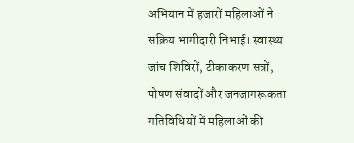अभियान में हजारों महिलाओं ने सक्रिय भागीदारी निभाई। स्वास्थ्य जांच शिविरों, टीकाकरण सत्रों, पोषण संवादों और जनजागरूकता गतिविधियों में महिलाओं की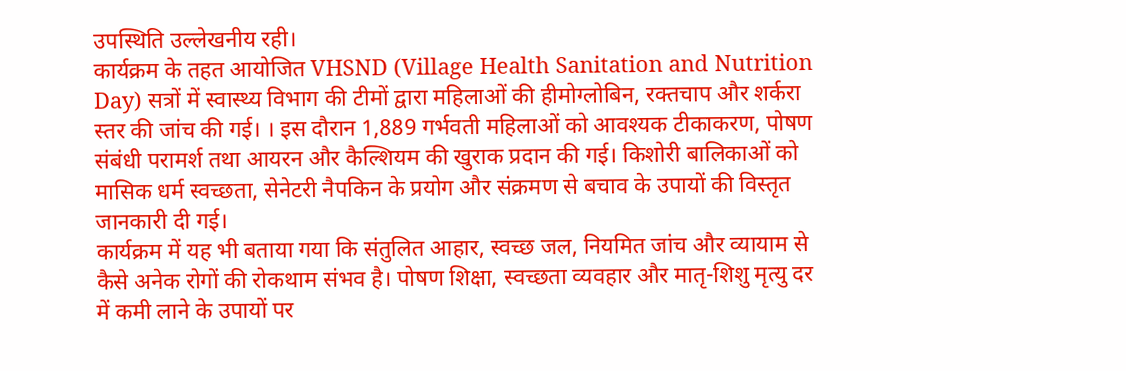उपस्थिति उल्लेखनीय रही।
कार्यक्रम के तहत आयोजित VHSND (Village Health Sanitation and Nutrition Day) सत्रों में स्वास्थ्य विभाग की टीमों द्वारा महिलाओं की हीमोग्लोबिन, रक्तचाप और शर्करा स्तर की जांच की गई। । इस दौरान 1,889 गर्भवती महिलाओं को आवश्यक टीकाकरण, पोषण संबंधी परामर्श तथा आयरन और कैल्शियम की खुराक प्रदान की गई। किशोरी बालिकाओं को मासिक धर्म स्वच्छता, सेनेटरी नैपकिन के प्रयोग और संक्रमण से बचाव के उपायों की विस्तृत जानकारी दी गई।
कार्यक्रम में यह भी बताया गया कि संतुलित आहार, स्वच्छ जल, नियमित जांच और व्यायाम से कैसे अनेक रोगों की रोकथाम संभव है। पोषण शिक्षा, स्वच्छता व्यवहार और मातृ-शिशु मृत्यु दर में कमी लाने के उपायों पर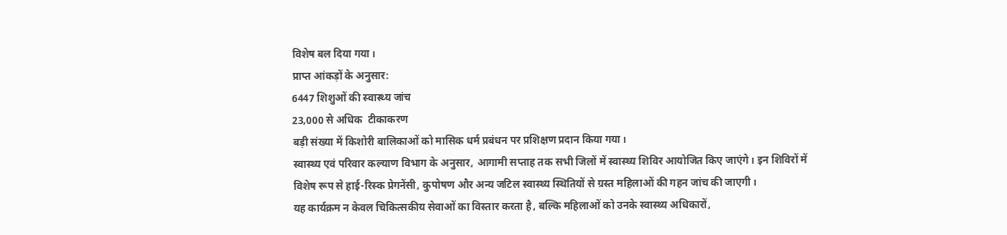विशेष बल दिया गया।
प्राप्त आंकड़ों के अनुसार:
6447 शिशुओं की स्वास्थ्य जांच
23,000 से अधिक  टीकाकरण
बड़ी संख्या में किशोरी बालिकाओं को मासिक धर्म प्रबंधन पर प्रशिक्षण प्रदान किया गया।
स्वास्थ्य एवं परिवार कल्याण विभाग के अनुसार, आगामी सप्ताह तक सभी जिलों में स्वास्थ्य शिविर आयोजित किए जाएंगे। इन शिविरों में विशेष रूप से हाई-रिस्क प्रेगनेंसी, कुपोषण और अन्य जटिल स्वास्थ्य स्थितियों से ग्रस्त महिलाओं की गहन जांच की जाएगी।
यह कार्यक्रम न केवल चिकित्सकीय सेवाओं का विस्तार करता है, बल्कि महिलाओं को उनके स्वास्थ्य अधिकारों,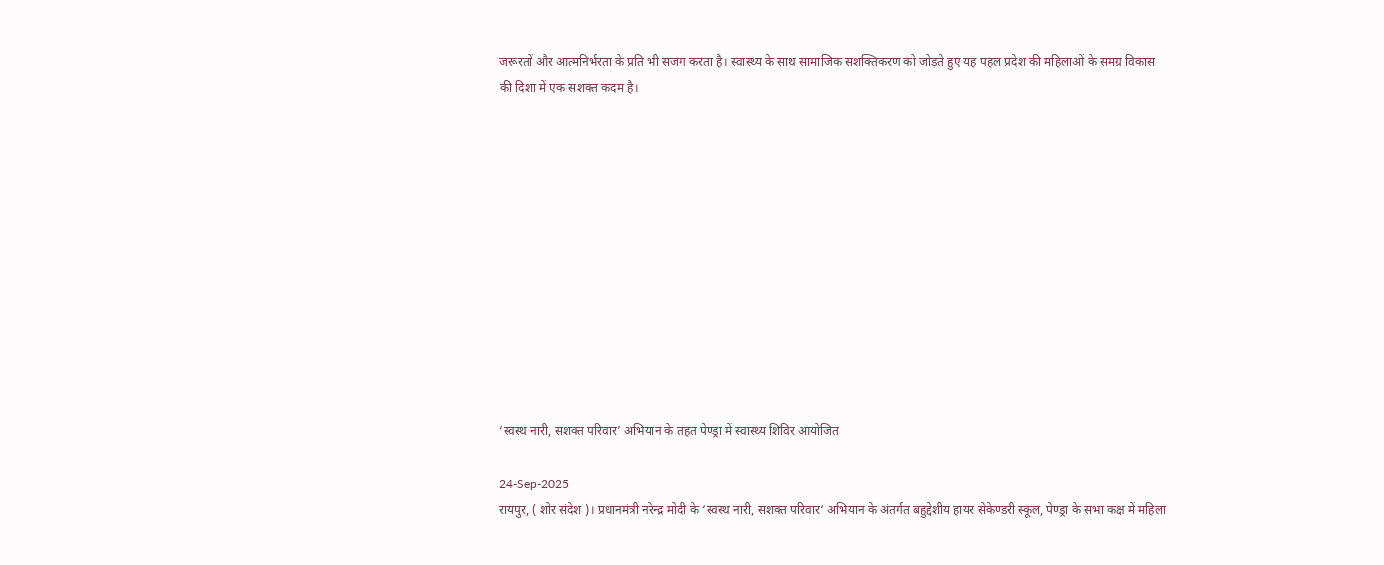जरूरतों और आत्मनिर्भरता के प्रति भी सजग करता है। स्वास्थ्य के साथ सामाजिक सशक्तिकरण को जोड़ते हुए यह पहल प्रदेश की महिलाओं के समग्र विकास की दिशा में एक सशक्त कदम है।












‘स्वस्थ नारी, सशक्त परिवार’ अभियान के तहत पेण्ड्रा में स्वास्थ्य शिविर आयोजित

24-Sep-2025
रायपुर, ( शोर संदेश )। प्रधानमंत्री नरेन्द्र मोदी के ‘स्वस्थ नारी, सशक्त परिवार‘ अभियान के अंतर्गत बहुद्देशीय हायर सेकेण्डरी स्कूल, पेण्ड्रा के सभा कक्ष में महिला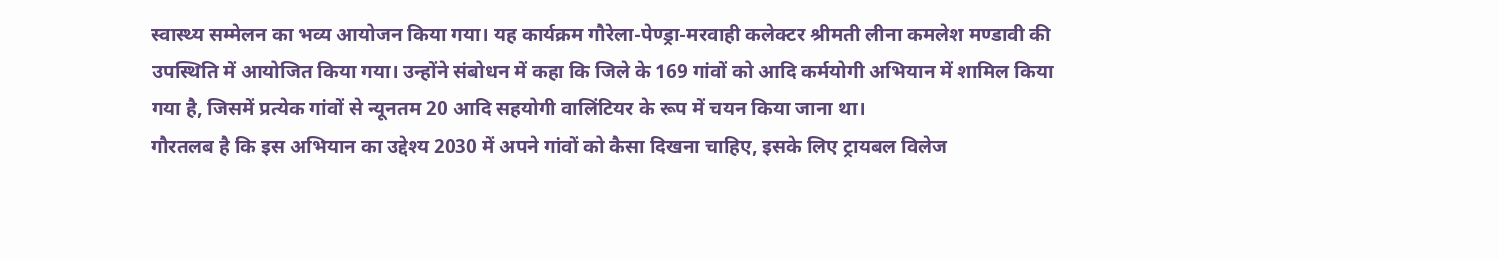स्वास्थ्य सम्मेलन का भव्य आयोजन किया गया। यह कार्यक्रम गौरेला-पेण्ड्रा-मरवाही कलेक्टर श्रीमती लीना कमलेश मण्डावी की उपस्थिति में आयोजित किया गया। उन्होंने संबोधन में कहा कि जिले के 169 गांवों को आदि कर्मयोगी अभियान में शामिल किया गया है, जिसमें प्रत्येक गांवों से न्यूनतम 20 आदि सहयोगी वालिंटियर के रूप में चयन किया जाना था।
गौरतलब है कि इस अभियान का उद्देश्य 2030 में अपने गांवों को कैसा दिखना चाहिए, इसके लिए ट्रायबल विलेज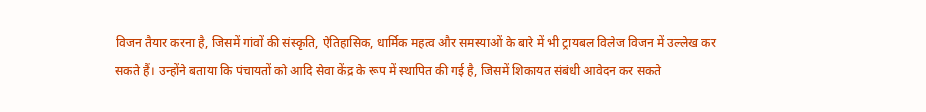विजन तैयार करना है, जिसमें गांवों की संस्कृति, ऐतिहासिक, धार्मिक महत्व और समस्याओं के बारे में भी ट्रायबल विलेज विजन में उल्लेख कर सकते हैं। उन्होंने बताया कि पंचायतों को आदि सेवा केंद्र के रूप में स्थापित की गई है, जिसमें शिकायत संबंधी आवेदन कर सकते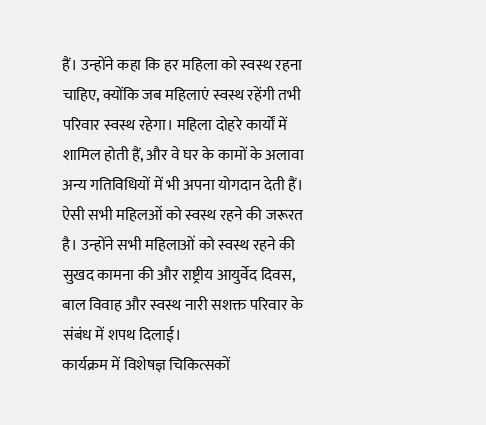हैं। उन्होंने कहा कि हर महिला को स्वस्थ रहना चाहिए, क्योंकि जब महिलाएं स्वस्थ रहेंगी तभी परिवार स्वस्थ रहेगा। महिला दोहरे कार्यों में शामिल होती हैं, और वे घर के कामों के अलावा अन्य गतिविधियों में भी अपना योगदान देती हैं। ऐसी सभी महिलओं को स्वस्थ रहने की जरूरत है। उन्होंने सभी महिलाओं को स्वस्थ रहने की सुखद कामना की और राष्ट्रीय आयुर्वेद दिवस, बाल विवाह और स्वस्थ नारी सशक्त परिवार के संबंध में शपथ दिलाई।
कार्यक्रम में विशेषज्ञ चिकित्सकों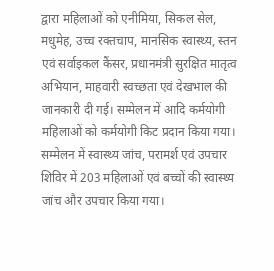द्वारा महिलाओं को एनीमिया, सिकल सेल, मधुमेह, उच्च रक्तचाप, मानसिक स्वास्थ्य, स्तन एवं सर्वाइकल कैंसर, प्रधानमंत्री सुरक्षित मातृत्व अभियान, माहवारी स्वच्छता एवं देखभाल की जानकारी दी गई। सम्मेलन में आदि कर्मयोगी महिलाओं को कर्मयोगी किट प्रदान किया गया। सम्मेलन में स्वास्थ्य जांच, परामर्श एवं उपचार शिविर में 203 महिलाओं एवं बच्चों की स्वास्थ्य जांच और उपचार किया गया।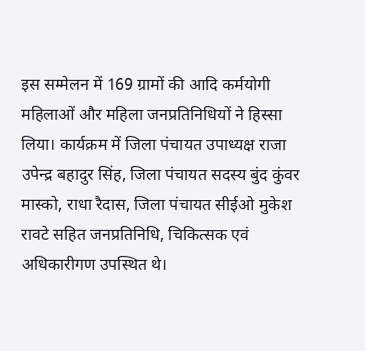इस सम्मेलन में 169 ग्रामों की आदि कर्मयोगी महिलाओं और महिला जनप्रतिनिधियों ने हिस्सा लिया। कार्यक्रम में जिला पंचायत उपाध्यक्ष राजा उपेन्द्र बहादुर सिंह, जिला पंचायत सदस्य बुंद कुंवर मास्को, राधा रैदास, जिला पंचायत सीईओ मुकेश रावटे सहित जनप्रतिनिधि, चिकित्सक एवं अधिकारीगण उपस्थित थे।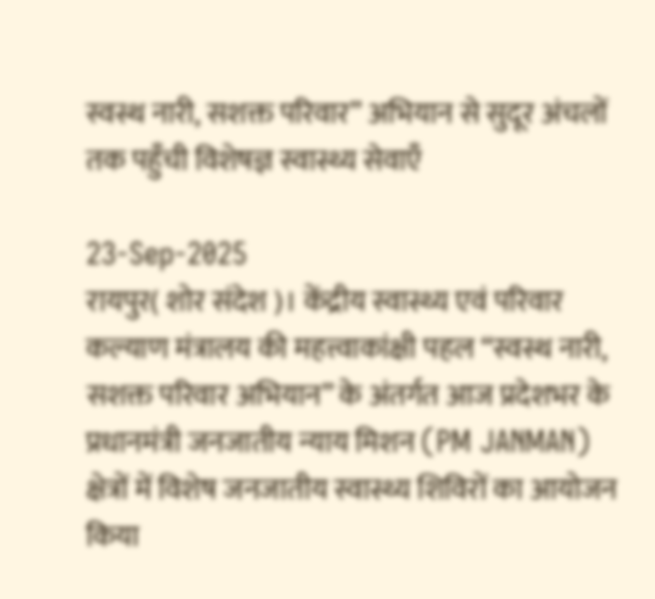स्वस्थ नारी, सशक्त परिवार” अभियान से सुदूर अंचलों तक पहुँची विशेषज्ञ स्वास्थ्य सेवाएँ

23-Sep-2025
रायपुर( शोर संदेश )। केंद्रीय स्वास्थ्य एवं परिवार कल्याण मंत्रालय की महत्त्वाकांक्षी पहल “स्वस्थ नारी, सशक्त परिवार अभियान” के अंतर्गत आज प्रदेशभर के प्रधानमंत्री जनजातीय न्याय मिशन (PM JANMAN) क्षेत्रों में विशेष जनजातीय स्वास्थ्य शिविरों का आयोजन किया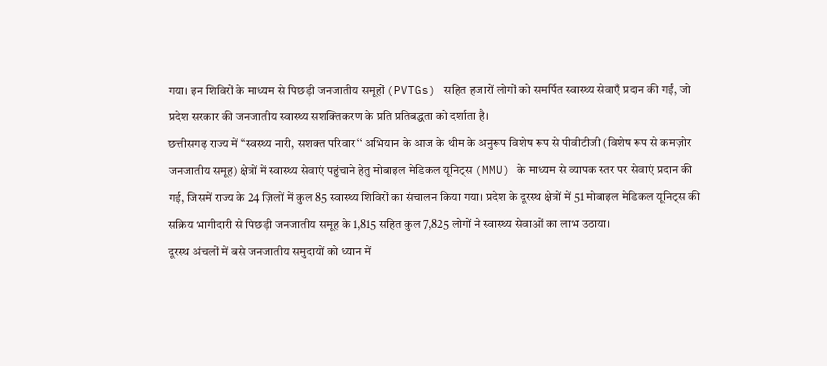गया। इन शिविरों के माध्यम से पिछड़ी जनजातीय समूहों (PVTGs) सहित हजारों लोगों को समर्पित स्वास्थ्य सेवाएँ प्रदान की गईं, जो प्रदेश सरकार की जनजातीय स्वास्थ्य सशक्तिकरण के प्रति प्रतिबद्धता को दर्शाता है।
छत्तीसगढ़ राज्य में ‘‘स्वस्थ्य नारी, सशक्त परिवार‘‘ अभियान के आज के थीम के अनुरूप विशेष रूप से पीवीटीजी (विशेष रूप से कमज़ोर जनजातीय समूह) क्षेत्रों में स्वास्थ्य सेवाएं पहुंचाने हेतु मोबाइल मेडिकल यूनिट्स (MMU) के माध्यम से व्यापक स्तर पर सेवाएं प्रदान की गई, जिसमें राज्य के 24 ज़िलों में कुल 85 स्वास्थ्य शिविरों का संचालन किया गया। प्रदेश के दूरस्थ क्षेत्रों में 51 मोबाइल मेडिकल यूनिट्स की सक्रिय भागीदारी से पिछड़ी जनजातीय समूह के 1,815 सहित कुल 7,825 लोगों ने स्वास्थ्य सेवाओं का लाभ उठाया।
दूरस्थ अंचलों में बसे जनजातीय समुदायों को ध्यान में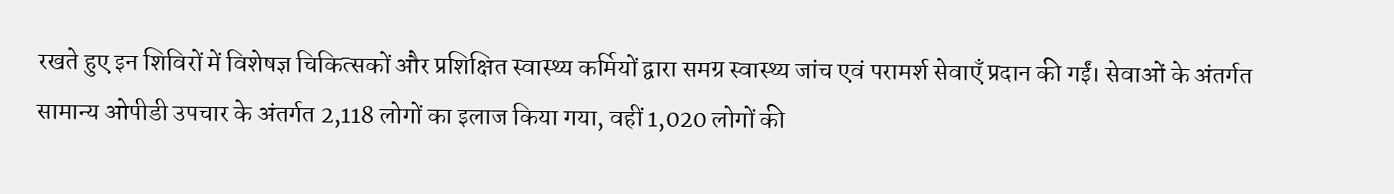रखते हुए इन शिविरों में विशेषज्ञ चिकित्सकों और प्रशिक्षित स्वास्थ्य कर्मियों द्वारा समग्र स्वास्थ्य जांच एवं परामर्श सेवाएँ प्रदान की गईं। सेवाओं के अंतर्गत सामान्य ओपीडी उपचार के अंतर्गत 2,118 लोगों का इलाज किया गया, वहीं 1,020 लोगों की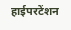हाईपरटेंशन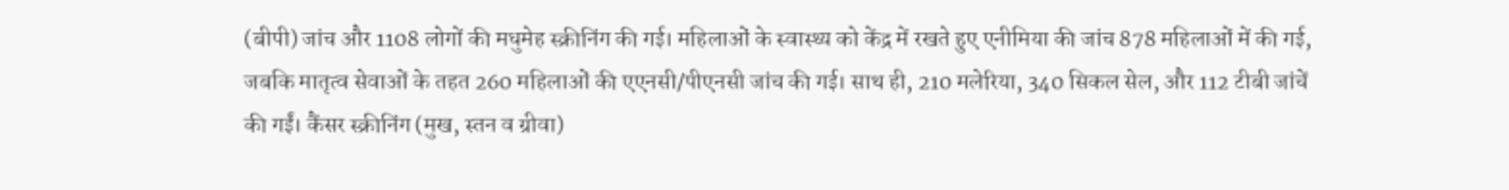(बीपी) जांच और 1108 लोगों की मधुमेह स्क्रीनिंग की गई। महिलाओं के स्वास्थ्य को केंद्र में रखते हुए एनीमिया की जांच 878 महिलाओं में की गई, जबकि मातृत्व सेवाओं के तहत 260 महिलाओं की एएनसी/पीएनसी जांच की गई। साथ ही, 210 मलेरिया, 340 सिकल सेल, और 112 टीबी जांचें की गईं। कैंसर स्क्रीनिंग (मुख, स्तन व ग्रीवा)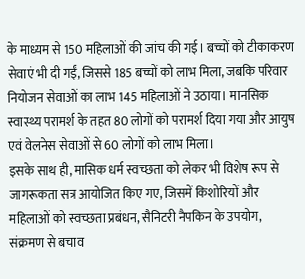के माध्यम से 150 महिलाओं की जांच की गई। बच्चों को टीकाकरण सेवाएं भी दी गईं, जिससे 185 बच्चों को लाभ मिला, जबकि परिवार नियोजन सेवाओं का लाभ 145 महिलाओं ने उठाया। मानसिक स्वास्थ्य परामर्श के तहत 80 लोगों को परामर्श दिया गया और आयुष एवं वेलनेस सेवाओं से 60 लोगों को लाभ मिला।
इसके साथ ही, मासिक धर्म स्वच्छता को लेकर भी विशेष रूप से जागरूकता सत्र आयोजित किए गए, जिसमें किशोरियों और महिलाओं को स्वच्छता प्रबंधन, सैनिटरी नैपकिन के उपयोग, संक्रमण से बचाव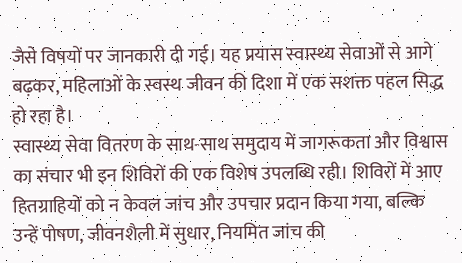जैसे विषयों पर जानकारी दी गई। यह प्रयास स्वास्थ्य सेवाओं से आगे बढ़कर, महिलाओं के स्वस्थ जीवन की दिशा में एक सशक्त पहल सिद्ध हो रहा है।
स्वास्थ्य सेवा वितरण के साथ-साथ समुदाय में जागरूकता और विश्वास का संचार भी इन शिविरों की एक विशेष उपलब्धि रही। शिविरों में आए हितग्राहियों को न केवल जांच और उपचार प्रदान किया गया, बल्कि उन्हें पोषण, जीवनशैली में सुधार, नियमित जांच की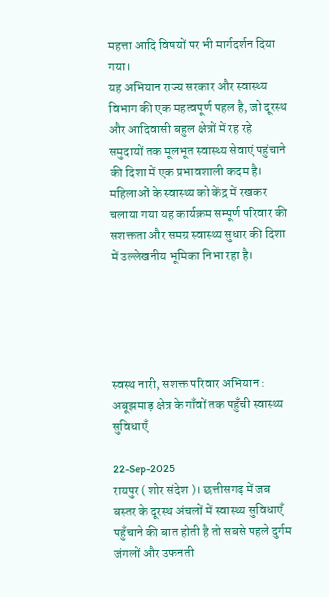महत्ता आदि विषयों पर भी मार्गदर्शन दिया गया।
यह अभियान राज्य सरकार और स्वास्थ्य विभाग की एक महत्वपूर्ण पहल है, जो दूरस्थ और आदिवासी बहुल क्षेत्रों में रह रहे समुदायों तक मूलभूत स्वास्थ्य सेवाएं पहुंचाने की दिशा में एक प्रभावशाली कदम है। महिलाओं के स्वास्थ्य को केंद्र में रखकर चलाया गया यह कार्यक्रम सम्पूर्ण परिवार की सशक्तता और समग्र स्वास्थ्य सुधार की दिशा में उल्लेखनीय भूमिका निभा रहा है।





स्वस्थ नारी, सशक्त परिवार अभियान : अबूझमाड़ क्षेत्र के गाँवों तक पहुँची स्वास्थ्य सुविधाएँ

22-Sep-2025
रायपुर ( शोर संदेश )। छत्तीसगढ़ में जब बस्तर के दूरस्थ अंचलों में स्वास्थ्य सुविधाएँ पहुँचाने की बात होती है तो सबसे पहले दुर्गम जंगलों और उफनती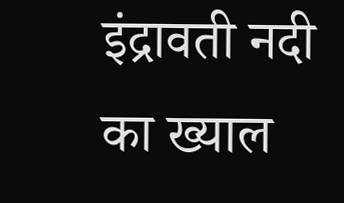इंद्रावती नदी का ख्याल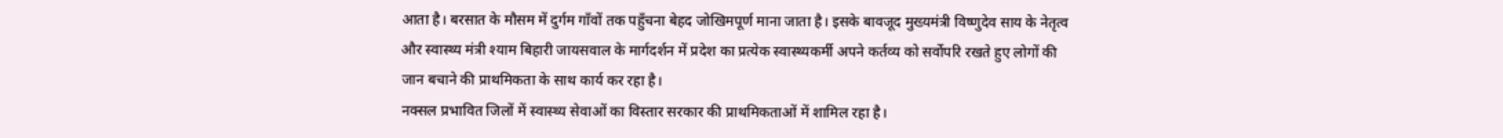आता है। बरसात के मौसम में दुर्गम गाँवों तक पहुँचना बेहद जोखिमपूर्ण माना जाता है। इसके बावजूद मुख्यमंत्री विष्णुदेव साय के नेतृत्व और स्वास्थ्य मंत्री श्याम बिहारी जायसवाल के मार्गदर्शन में प्रदेश का प्रत्येक स्वास्थ्यकर्मी अपने कर्तव्य को सर्वोपरि रखते हुए लोगों की जान बचाने की प्राथमिकता के साथ कार्य कर रहा है।
नक्सल प्रभावित जिलों में स्वास्थ्य सेवाओं का विस्तार सरकार की प्राथमिकताओं में शामिल रहा है।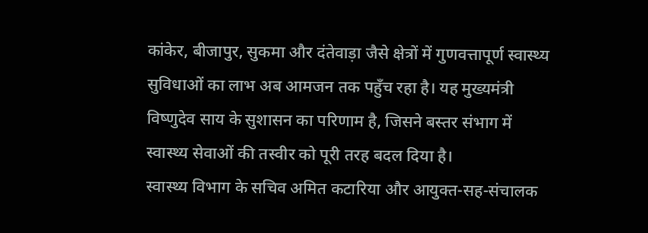कांकेर, बीजापुर, सुकमा और दंतेवाड़ा जैसे क्षेत्रों में गुणवत्तापूर्ण स्वास्थ्य सुविधाओं का लाभ अब आमजन तक पहुँच रहा है। यह मुख्यमंत्री विष्णुदेव साय के सुशासन का परिणाम है, जिसने बस्तर संभाग में स्वास्थ्य सेवाओं की तस्वीर को पूरी तरह बदल दिया है।
स्वास्थ्य विभाग के सचिव अमित कटारिया और आयुक्त-सह-संचालक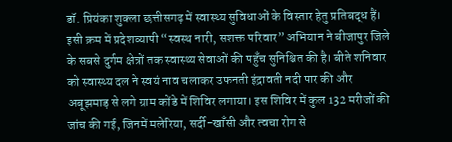डॉ. प्रियंका शुक्ला छत्तीसगढ़ में स्वास्थ्य सुविधाओं के विस्तार हेतु प्रतिबद्ध हैं। इसी क्रम में प्रदेशव्यापी “स्वस्थ नारी, सशक्त परिवार” अभियान ने बीजापुर जिले के सबसे दुर्गम क्षेत्रों तक स्वास्थ्य सेवाओं की पहुँच सुनिश्चित की है। बीते शनिवार को स्वास्थ्य दल ने स्वयं नाव चलाकर उफनती इंद्रावती नदी पार की और अबूझमाड़ से लगे ग्राम कोंडे में शिविर लगाया। इस शिविर में कुल 132 मरीजों की जांच की गई, जिनमें मलेरिया, सर्दी-खाँसी और त्वचा रोग से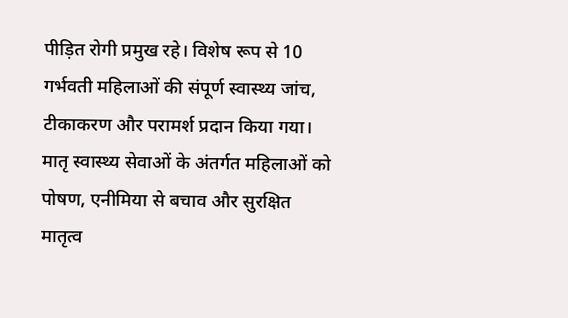पीड़ित रोगी प्रमुख रहे। विशेष रूप से 10 गर्भवती महिलाओं की संपूर्ण स्वास्थ्य जांच, टीकाकरण और परामर्श प्रदान किया गया। मातृ स्वास्थ्य सेवाओं के अंतर्गत महिलाओं को पोषण, एनीमिया से बचाव और सुरक्षित मातृत्व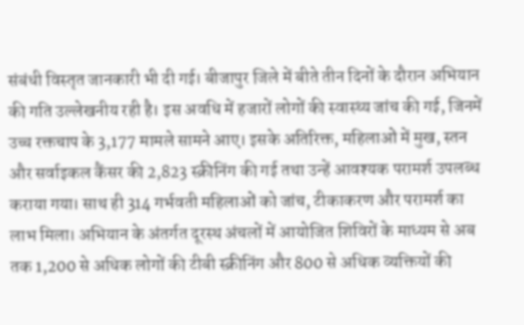संबंधी विस्तृत जानकारी भी दी गई। बीजापुर जिले में बीते तीन दिनों के दौरान अभियान की गति उल्लेखनीय रही है। इस अवधि में हजारों लोगों की स्वास्थ्य जांच की गई, जिनमें उच्च रक्तचाप के 3,177 मामले सामने आए। इसके अतिरिक्त, महिलाओं में मुख, स्तन और सर्वाइकल कैंसर की 2,823 स्क्रीनिंग की गई तथा उन्हें आवश्यक परामर्श उपलब्ध कराया गया। साथ ही 314 गर्भवती महिलाओं को जांच, टीकाकरण और परामर्श का लाभ मिला। अभियान के अंतर्गत दूरस्थ अंचलों में आयोजित शिविरों के माध्यम से अब तक 1,200 से अधिक लोगों की टीबी स्क्रीनिंग और 800 से अधिक व्यक्तियों की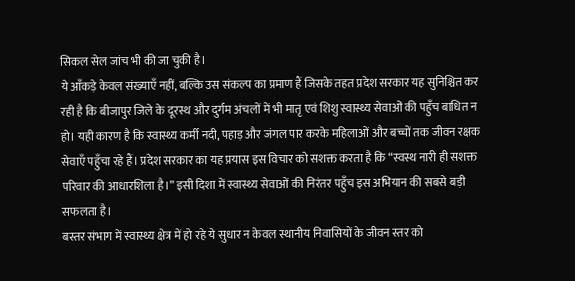सिकल सेल जांच भी की जा चुकी है।
ये आँकड़े केवल संख्याएँ नहीं, बल्कि उस संकल्प का प्रमाण हैं जिसके तहत प्रदेश सरकार यह सुनिश्चित कर रही है कि बीजापुर जिले के दूरस्थ और दुर्गम अंचलों में भी मातृ एवं शिशु स्वास्थ्य सेवाओं की पहुँच बाधित न हो। यही कारण है कि स्वास्थ्य कर्मी नदी, पहाड़ और जंगल पार करके महिलाओं और बच्चों तक जीवन रक्षक सेवाएँ पहुँचा रहे हैं। प्रदेश सरकार का यह प्रयास इस विचार को सशक्त करता है कि “स्वस्थ नारी ही सशक्त परिवार की आधारशिला है।” इसी दिशा में स्वास्थ्य सेवाओं की निरंतर पहुँच इस अभियान की सबसे बड़ी सफलता है।
बस्तर संभाग में स्वास्थ्य क्षेत्र में हो रहे ये सुधार न केवल स्थानीय निवासियों के जीवन स्तर को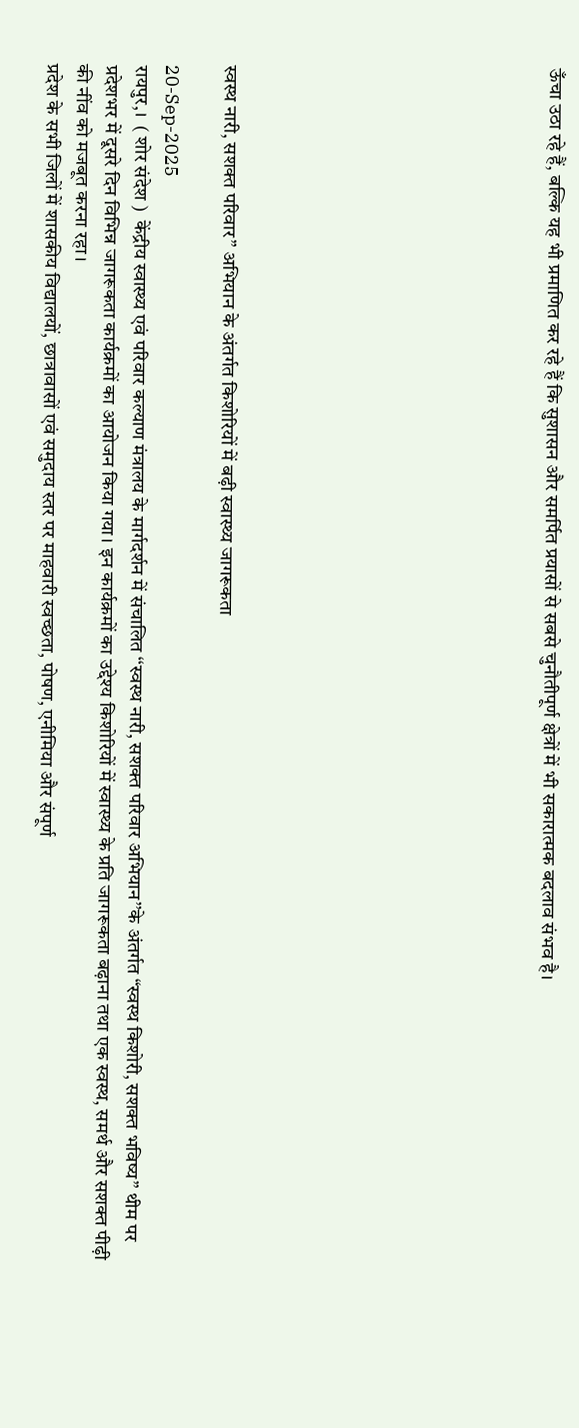ऊँचा उठा रहे हैं, बल्कि यह भी प्रमाणित कर रहे हैं कि सुशासन और समर्पित प्रयासों से सबसे चुनौतीपूर्ण क्षेत्रों में भी सकारात्मक बदलाव संभव है।










स्वस्थ नारी, सशक्त परिवार” अभियान के अंतर्गत किशोरियों में बढ़ी स्वास्थ्य जागरूकता

20-Sep-2025
रायपुर,।  ( शोर संदेश )  केंद्रीय स्वास्थ्य एवं परिवार कल्याण मंत्रालय के मार्गदर्शन में संचालित ‘‘स्वस्थ नारी, सशक्त परिवार अभियान’’के अंतर्गत “स्वस्थ किशोरी, सशक्त भविष्य” थीम पर प्रदेशभर में दूसरे दिन विभिन्न जागरूकता कार्यक्रमों का आयोजन किया गया। इन कार्यक्रमों का उद्देश्य किशोरियों में स्वास्थ्य के प्रति जागरूकता बढ़ाना तथा एक स्वस्थ, समर्थ और सशक्त पीढ़ी की नींव को मजबूत करना रहा।
प्रदेश के सभी जिलों में शासकीय विद्यालयों, छात्रावासों एवं समुदाय स्तर पर माहवारी स्वच्छता, पोषण, एनीमिया और संपूर्ण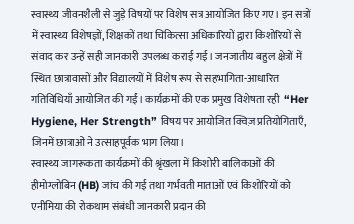स्वास्थ्य जीवनशैली से जुड़े विषयों पर विशेष सत्र आयोजित किए गए। इन सत्रों में स्वास्थ्य विशेषज्ञों, शिक्षकों तथा चिकित्सा अधिकारियों द्वारा किशोरियों से संवाद कर उन्हें सही जानकारी उपलब्ध कराई गई। जनजातीय बहुल क्षेत्रों में स्थित छात्रावासों और विद्यालयों में विशेष रूप से सहभागिता-आधारित गतिविधियाँ आयोजित की गईं। कार्यक्रमों की एक प्रमुख विशेषता रही  “Her Hygiene, Her Strength” विषय पर आयोजित क्विज़ प्रतियोगिताएँ, जिनमें छात्राओं ने उत्साहपूर्वक भाग लिया।
स्वास्थ्य जागरूकता कार्यक्रमों की श्रृंखला में किशोरी बालिकाओं की हीमोग्लोबिन (HB) जांच की गई तथा गर्भवती माताओं एवं किशोरियों को एनीमिया की रोकथाम संबंधी जानकारी प्रदान की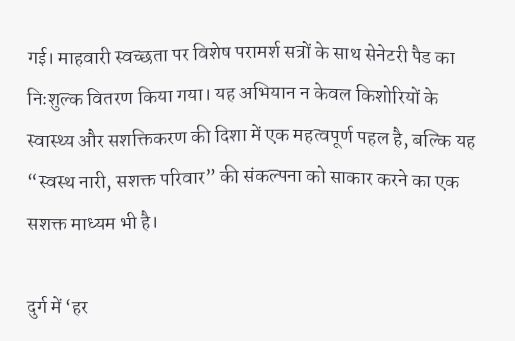गई। माहवारी स्वच्छता पर विशेष परामर्श सत्रों के साथ सेनेटरी पैड का निःशुल्क वितरण किया गया। यह अभियान न केवल किशोरियों के स्वास्थ्य और सशक्तिकरण की दिशा में एक महत्वपूर्ण पहल है, बल्कि यह “स्वस्थ नारी, सशक्त परिवार” की संकल्पना को साकार करने का एक सशक्त माध्यम भी है।

दुर्ग में ‘हर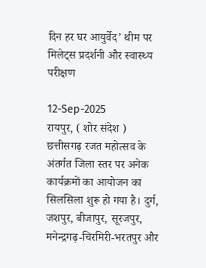दिन हर घर आयुर्वेद’ थीम पर मिलेट्स प्रदर्शनी और स्वास्थ्य परीक्षण

12-Sep-2025
रायपुर, ( शोर संदेश )  छत्तीसगढ़ रजत महोत्सव के अंतर्गत जिला स्तर पर अनेक कार्यक्रमों का आयोजन का सिलसिला शुरू हो गया है। दुर्ग, जशपुर, बीजापुर, सूरजपुर, मनेन्द्रगढ़-चिरमिरी-भरतपुर और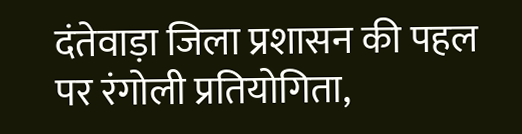दंतेवाड़ा जिला प्रशासन की पहल पर रंगोली प्रतियोगिता,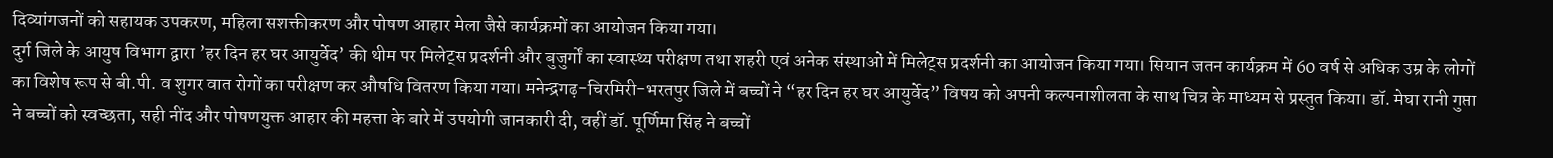दिव्यांगजनों को सहायक उपकरण, महिला सशक्तीकरण और पोषण आहार मेला जैसे कार्यक्रमों का आयोजन किया गया।
दुर्ग जिले के आयुष विभाग द्वारा ’हर दिन हर घर आयुर्वेद’ की थीम पर मिलेट्स प्रदर्शनी और बुजुर्गों का स्वास्थ्य परीक्षण तथा शहरी एवं अनेक संस्थाओं में मिलेट्स प्रदर्शनी का आयोजन किया गया। सियान जतन कार्यक्रम में 60 वर्ष से अधिक उम्र के लोगों का विशेष रूप से बी.पी. व शुगर वात रोगों का परीक्षण कर औषधि वितरण किया गया। मनेन्द्रगढ़-चिरमिरी-भरतपुर जिले में बच्चों ने “हर दिन हर घर आयुर्वेद” विषय को अपनी कल्पनाशीलता के साथ चित्र के माध्यम से प्रस्तुत किया। डॉ. मेघा रानी गुप्ता ने बच्चों को स्वच्छता, सही नींद और पोषणयुक्त आहार की महत्ता के बारे में उपयोगी जानकारी दी, वहीं डॉ. पूर्णिमा सिंह ने बच्चों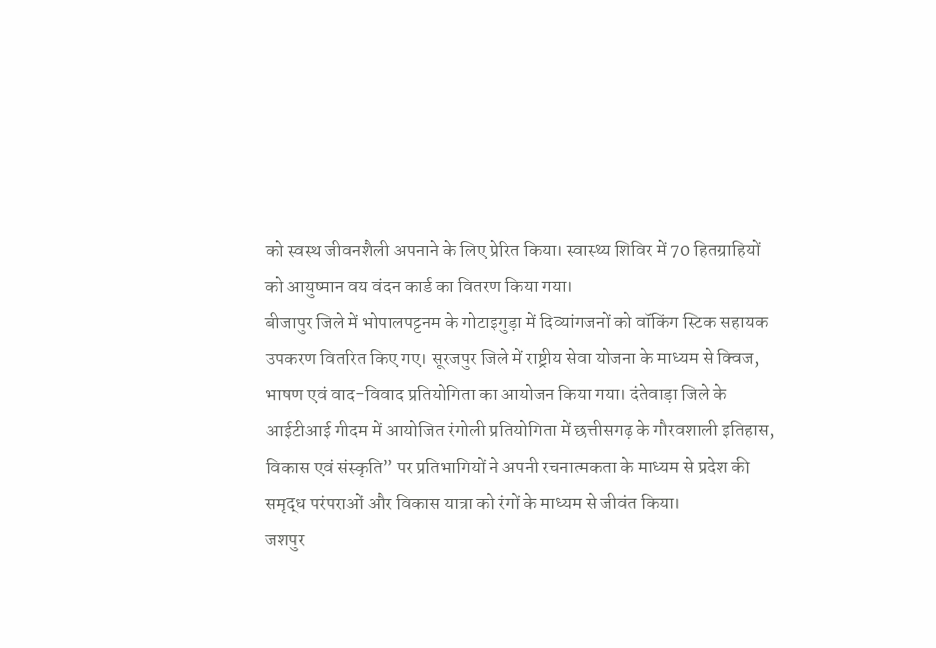को स्वस्थ जीवनशैली अपनाने के लिए प्रेरित किया। स्वास्थ्य शिविर में 70 हितग्राहियों को आयुष्मान वय वंदन कार्ड का वितरण किया गया।
बीजापुर जिले में भोपालपट्टनम के गोटाइगुड़ा में दिव्यांगजनों को वॉकिंग स्टिक सहायक उपकरण वितरित किए गए। सूरजपुर जिले में राष्ट्रीय सेवा योजना के माध्यम से क्विज, भाषण एवं वाद-विवाद प्रतियोगिता का आयोजन किया गया। दंतेवाड़ा जिले के आईटीआई गीदम में आयोजित रंगोली प्रतियोगिता में छत्तीसगढ़ के गौरवशाली इतिहास, विकास एवं संस्कृति” पर प्रतिभागियों ने अपनी रचनात्मकता के माध्यम से प्रदेश की समृद्ध परंपराओं और विकास यात्रा को रंगों के माध्यम से जीवंत किया।
जशपुर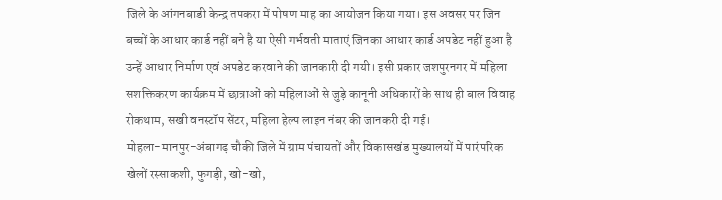जिले के आंगनबाडी केन्द्र तपकरा में पोषण माह का आयोजन किया गया। इस अवसर पर जिन बच्चों के आधार कार्ड नहीं बने है या ऐसी गर्भवती माताएं जिनका आधार कार्ड अपडेट नहीं हुआ है उन्हें आधार निर्माण एवं अपडेट करवाने की जानकारी दी गयी। इसी प्रकार जशपुरनगर में महिला सशक्तिकरण कार्यक्रम में छात्राओं को महिलाओं से जुड़े कानूनी अधिकारों के साथ ही बाल विवाह रोकथाम, सखी वनस्टॉप सेंटर, महिला हेल्प लाइन नंबर की जानकरी दी गई।
मोहला-मानपुर-अंबागढ़ चौकी जिले में ग्राम पंचायतों और विकासखंड मुख्यालयों में पारंपरिक खेलों रस्साकशी, फुगड़ी, खो-खो,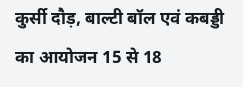कुर्सी दौड़, बाल्टी बॉल एवं कबड्डी का आयोजन 15 से 18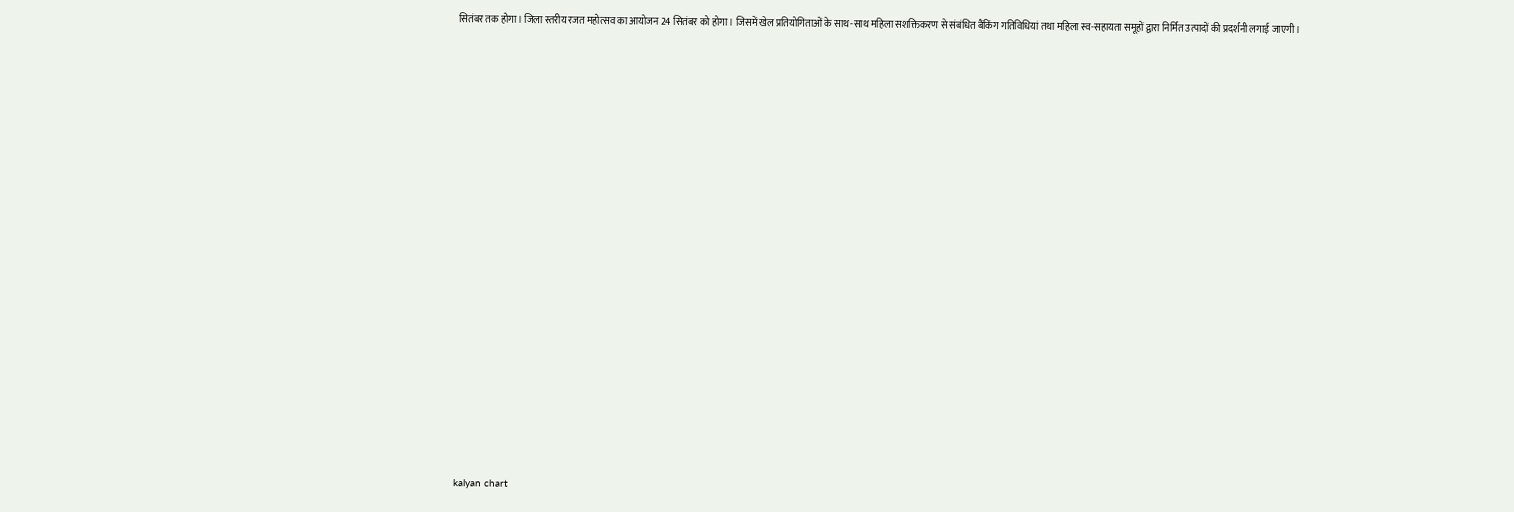सितंबर तक होगा। जिला स्तरीय रजत महोत्सव का आयोजन 24 सितंबर को होगा। जिसमें खेल प्रतियोगिताओं के साथ-साथ महिला सशक्तिकरण से संबंधित बैंकिंग गतिविधियां तथा महिला स्व-सहायता समूहों द्वारा निर्मित उत्पादों की प्रदर्शनी लगाई जाएगी।




























kalyan chart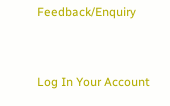Feedback/Enquiry



Log In Your Account